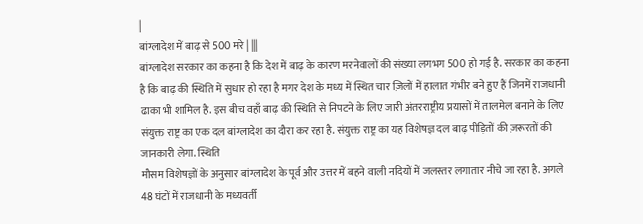|
बांग्लादेश में बाढ़ से 500 मरे | |||
बांग्लादेश सरकार का कहना है कि देश में बाढ़ के कारण मरनेवालों की संख्या लगभग 500 हो गई है. सरकार का कहना है कि बाढ़ की स्थिति में सुधार हो रहा है मगर देश के मध्य में स्थित चार ज़िलों में हालात गंभीर बने हुए हैं जिनमें राजधानी ढाका भी शामिल है. इस बीच वहाँ बाढ़ की स्थिति से निपटने के लिए जारी अंतरराष्ट्रीय प्रयासों में तालमेल बनाने के लिए संयुक्त राष्ट्र का एक दल बांग्लादेश का दौरा कर रहा है. संयुक्त राष्ट्र का यह विशेषज्ञ दल बाढ़ पीड़ितों की ज़रूरतों की जानकारी लेगा. स्थिति
मौसम विशेषज्ञों के अनुसार बांग्लादेश के पूर्व और उत्तर में बहने वाली नदियों में जलस्तर लगातार नीचे जा रहा है. अगले 48 घंटों में राजधानी के मध्यवर्ती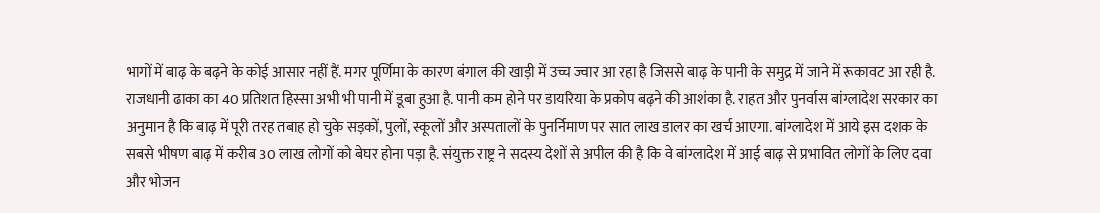भागों में बाढ़ के बढ़ने के कोई आसार नहीं हैं. मगर पूर्णिमा के कारण बंगाल की खाड़ी में उच्च ज्वार आ रहा है जिससे बाढ़ के पानी के समुद्र में जाने में रूकावट आ रही है. राजधानी ढाका का 40 प्रतिशत हिस्सा अभी भी पानी में डूबा हुआ है. पानी कम होने पर डायरिया के प्रकोप बढ़ने की आशंका है. राहत और पुनर्वास बांग्लादेश सरकार का अनुमान है कि बाढ़ में पूरी तरह तबाह हो चुके सड़कों, पुलों, स्कूलों और अस्पतालों के पुनर्निमाण पर सात लाख डालर का खर्च आएगा. बांग्लादेश में आये इस दशक के सबसे भीषण बाढ़ में करीब 30 लाख लोगों को बेघर होना पड़ा है. संयुक्त राष्ट्र ने सदस्य देशों से अपील की है कि वे बांग्लादेश में आई बाढ़ से प्रभावित लोगों के लिए दवा और भोजन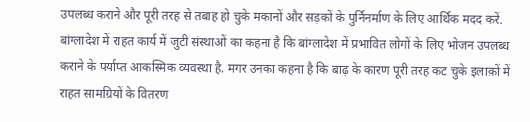उपलब्ध कराने और पूरी तरह से तबाह हो चुके मकानों और सड़कों के पुर्निनर्माण के लिए आर्थिक मदद करें. बांग्लादेश में राहत कार्य में जुटी संस्थाओं का कहना है कि बांग्लादेश में प्रभावित लोगों के लिए भोजन उपलब्ध कराने के पर्याप्त आकस्मिक व्यवस्था है. मगर उनका कहना है कि बाढ़ के कारण पूरी तरह कट चुके इलाक़ों में राहत सामग्रियों के वितरण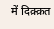में दिक़्क़त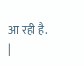आ रही है. |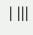| |||